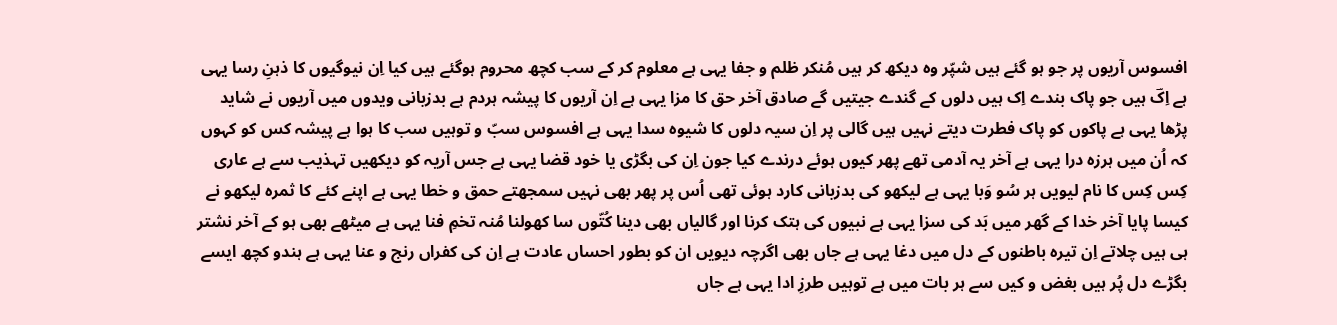افسوس آریوں پر جو ہو گئے ہیں شپّر وہ دیکھ کر ہیں مُنکر ظلم و جفا یہی ہے معلوم کر کے سب کچھ محروم ہوگئے ہیں کیا اِن نیوگیوں کا ذہنِ رسا یہی ہے اِکؔ ہیں جو پاک بندے اِک ہیں دلوں کے گندے جیتیں گے صادق آخر حق کا مزا یہی ہے اِن آریوں کا پیشہ ہردم ہے بدزبانی ویدوں میں آریوں نے شاید پڑھا یہی ہے پاکوں کو پاک فطرت دیتے نہیں ہیں گالی پر اِن سیہ دلوں کا شیوہ سدا یہی ہے افسوس سبّ و توہیں سب کا ہوا ہے پیشہ کس کو کہوں کہ اُن میں ہرزہ درا یہی ہے آخر یہ آدمی تھے پھر کیوں ہوئے درندے کیا جون اِن کی بگڑی یا خود قضا یہی ہے جس آریہ کو دیکھیں تہذیب سے ہے عاری کِس کِس کا نام لیویں ہر سُو وَبا یہی ہے لیکھو کی بدزبانی کارد ہوئی تھی اُس پر پھر بھی نہیں سمجھتے حمق و خطا یہی ہے اپنے کئے کا ثمرہ لیکھو نے کیسا پایا آخر خدا کے گھر میں بَد کی سزا یہی ہے نبیوں کی ہتک کرنا اور گالیاں بھی دینا کُتّوں سا کھولنا مُنہ تخمِ فنا یہی ہے میٹھے بھی ہو کے آخر نشتر ہی ہیں چلاتے اِن تیرہ باطنوں کے دل میں دغا یہی ہے جاں بھی اگرچہ دیویں ان کو بطور احساں عادت ہے اِن کی کفراں رنج و عنا یہی ہے ہندو کچھ ایسے بگڑے دل پُر ہیں بغض و کیں سے ہر بات میں ہے توہیں طرزِ ادا یہی ہے جاں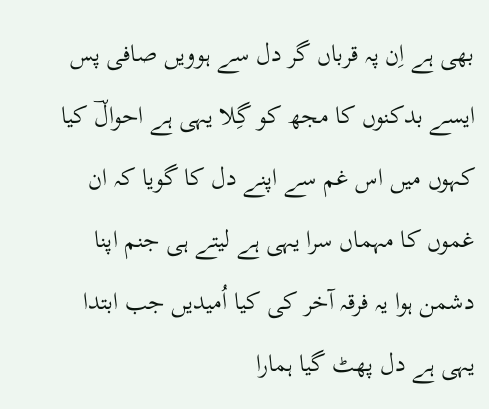بھی ہے اِن پہ قرباں گر دل سے ہوویں صافی پس ایسے بدکنوں کا مجھ کو گِلا یہی ہے احوالؔ کیا کہوں میں اس غم سے اپنے دل کا گویا کہ ان غموں کا مہماں سرا یہی ہے لیتے ہی جنم اپنا دشمن ہوا یہ فرقہ آخر کی کیا اُمیدیں جب ابتدا یہی ہے دل پھٹ گیا ہمارا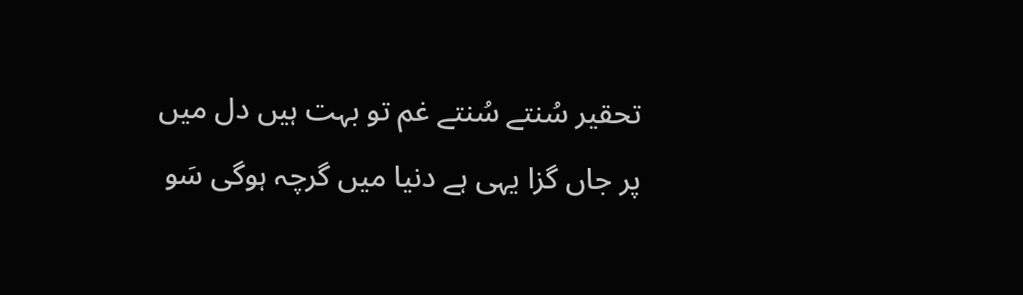تحقیر سُنتے سُنتے غم تو بہت ہیں دل میں پر جاں گزا یہی ہے دنیا میں گرچہ ہوگی سَو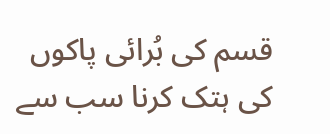قسم کی بُرائی پاکوں کی ہتک کرنا سب سے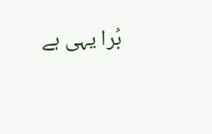بُرا یہی ہے